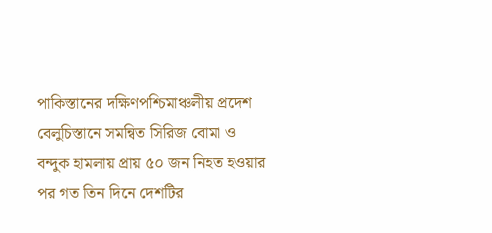পাকিস্তানের দক্ষিণপশ্চিমাঞ্চলীয় প্রদেশ বেলুচিস্তানে সমন্বিত সিরিজ বোমা ও বন্দুক হামলায় প্রায় ৫০ জন নিহত হওয়ার পর গত তিন দিনে দেশটির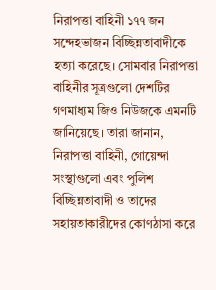নিরাপত্তা বাহিনী ১৭৭ জন সন্দেহভাজন বিচ্ছিন্নতাবাদীকে হত্যা করেছে। সোমবার নিরাপত্তা বাহিনীর সূত্রগুলো দেশটির গণমাধ্যম জিও নিউজকে এমনটি জানিয়েছে। তারা জানান, নিরাপত্তা বাহিনী, গোয়েন্দা সংস্থাগুলো এবং পুলিশ বিচ্ছিন্নতাবাদী ও তাদের সহায়তাকারীদের কোণঠাসা করে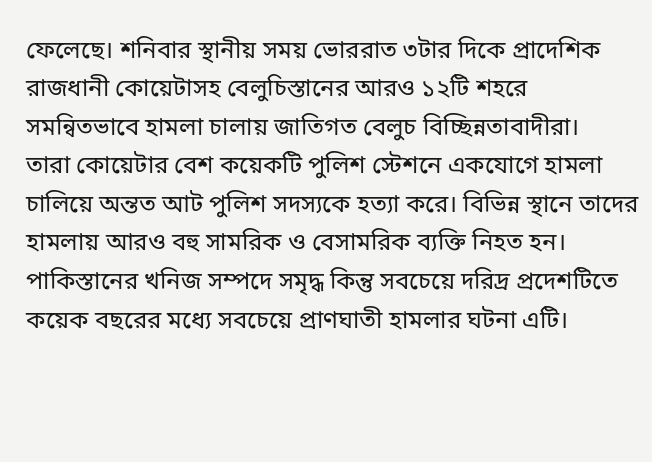ফেলেছে। শনিবার স্থানীয় সময় ভোররাত ৩টার দিকে প্রাদেশিক রাজধানী কোয়েটাসহ বেলুচিস্তানের আরও ১২টি শহরে সমন্বিতভাবে হামলা চালায় জাতিগত বেলুচ বিচ্ছিন্নতাবাদীরা।
তারা কোয়েটার বেশ কয়েকটি পুলিশ স্টেশনে একযোগে হামলা চালিয়ে অন্তত আট পুলিশ সদস্যকে হত্যা করে। বিভিন্ন স্থানে তাদের হামলায় আরও বহু সামরিক ও বেসামরিক ব্যক্তি নিহত হন। পাকিস্তানের খনিজ সম্পদে সমৃদ্ধ কিন্তু সবচেয়ে দরিদ্র প্রদেশটিতে কয়েক বছরের মধ্যে সবচেয়ে প্রাণঘাতী হামলার ঘটনা এটি।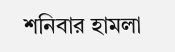শনিবার হামলা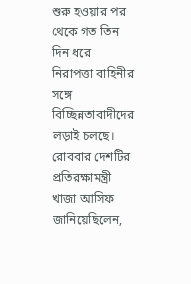শুরু হওয়ার পর থেকে গত তিন দিন ধরে নিরাপত্তা বাহিনীর সঙ্গে বিচ্ছিন্নতাবাদীদের লড়াই চলছে।
রোববার দেশটির প্রতিরক্ষামন্ত্রী খাজা আসিফ জানিয়েছিলেন,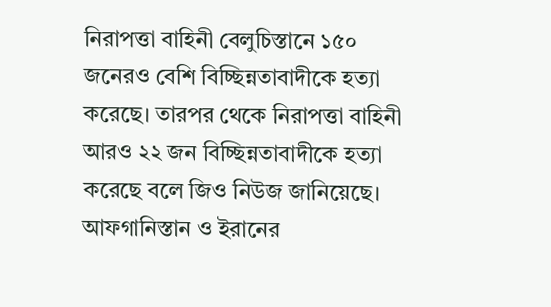নিরাপত্তা বাহিনী বেলুচিস্তানে ১৫০ জনেরও বেশি বিচ্ছিন্নতাবাদীকে হত্যা করেছে। তারপর থেকে নিরাপত্তা বাহিনী আরও ২২ জন বিচ্ছিন্নতাবাদীকে হত্যা করেছে বলে জিও নিউজ জানিয়েছে। আফগানিস্তান ও ইরানের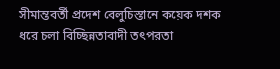সীমান্তবর্তী প্রদেশ বেলুচিস্তানে কয়েক দশক ধরে চলা বিচ্ছিন্নতাবাদী তৎপরতা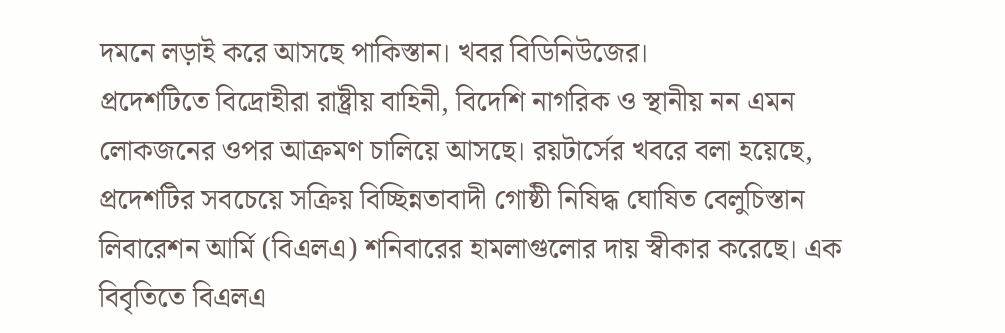দমনে লড়াই করে আসছে পাকিস্তান। খবর বিডিনিউজের।
প্রদেশটিতে বিদ্রোহীরা রাষ্ট্রীয় বাহিনী, বিদেশি নাগরিক ও স্থানীয় নন এমন লোকজনের ওপর আক্রমণ চালিয়ে আসছে। রয়টার্সের খবরে বলা হয়েছে, প্রদেশটির সবচেয়ে সক্রিয় বিচ্ছিন্নতাবাদী গোষ্ঠী নিষিদ্ধ ঘোষিত বেলুচিস্তান লিবারেশন আর্মি (বিএলএ) শনিবারের হামলাগুলোর দায় স্বীকার করেছে। এক বিবৃতিতে বিএলএ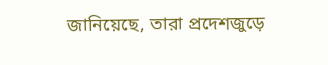জানিয়েছে, তারা প্রদেশজুড়ে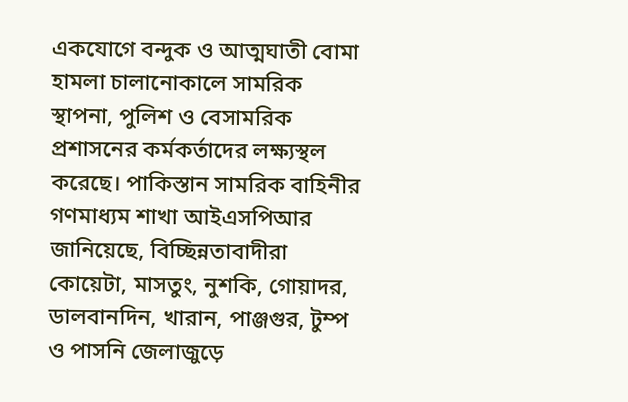একযোগে বন্দুক ও আত্মঘাতী বোমা হামলা চালানোকালে সামরিক স্থাপনা, পুলিশ ও বেসামরিক প্রশাসনের কর্মকর্তাদের লক্ষ্যস্থল করেছে। পাকিস্তান সামরিক বাহিনীর গণমাধ্যম শাখা আইএসপিআর জানিয়েছে, বিচ্ছিন্নতাবাদীরা কোয়েটা, মাসতুং, নুশকি, গোয়াদর, ডালবানদিন, খারান, পাঞ্জগুর, টুম্প ও পাসনি জেলাজুড়ে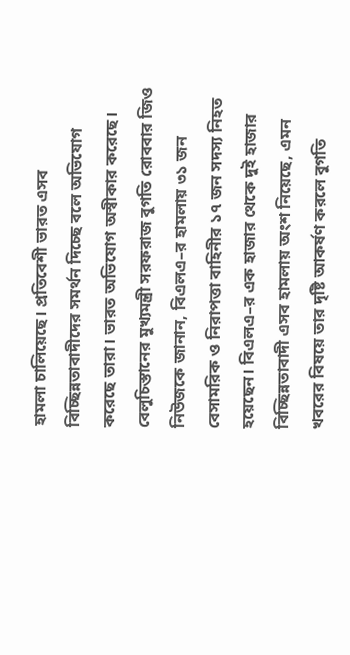হামলা চালিয়েছে। প্রতিবেশী ভারত এসব বিচ্ছিন্নতাবাদীদের সমর্থন দিচ্ছে বলে অভিযোগ করেছে তারা। ভারত অভিযোগ অস্বীকার করেছে। বেলুচিস্তানের মুখ্যমন্ত্রী সরফরাজ বুগতি রোববার জিও নিউজকে জানান, বিএলএ–র হামলায় ৩১ জন বেসামরিক ও নিরাপত্তা বাহিনীর ১৭ জন সদস্য নিহত হয়েছেন। বিএলএ–র এক হাজার থেকে দুই হাজার বিচ্ছিন্নতাবাদী এসব হামলায় অংশ নিয়েছে, এমন খবরের বিষয়ে তার দৃষ্টি আকর্ষণ করলে বুগতি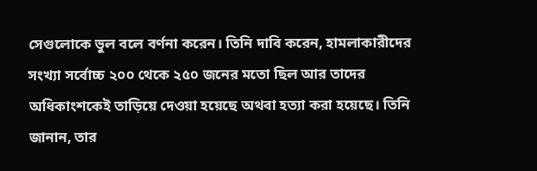সেগুলোকে ভুল বলে বর্ণনা করেন। তিনি দাবি করেন, হামলাকারীদের সংখ্যা সর্বোচ্চ ২০০ থেকে ২৫০ জনের মতো ছিল আর তাদের অধিকাংশকেই তাড়িয়ে দেওয়া হয়েছে অথবা হত্যা করা হয়েছে। তিনি জানান, তার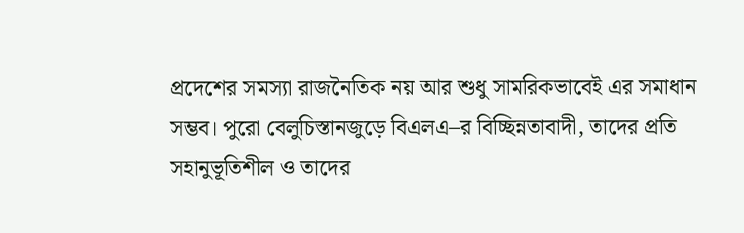প্রদেশের সমস্যা রাজনৈতিক নয় আর শুধু সামরিকভাবেই এর সমাধান সম্ভব। পুরো বেলুচিস্তানজুড়ে বিএলএ–র বিচ্ছিন্নতাবাদী, তাদের প্রতি সহানুভূতিশীল ও তাদের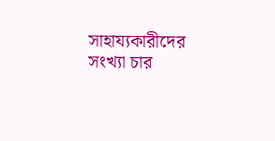সাহায্যকারীদের সংখ্যা চার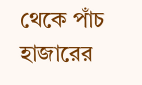থেকে পাঁচ হাজারের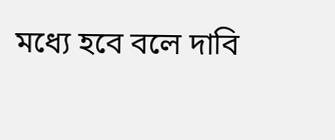মধ্যে হবে বলে দাবি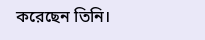করেছেন তিনি।